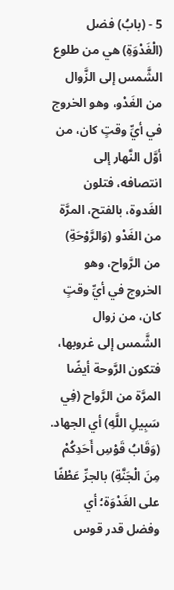5 - (بابُ) فضل (الْغَدْوَةِ) هي من طلوع الشَّمس إلى الزَّوال من الغَدْو، وهو الخروج في أيِّ وقتٍ كان، من أوَّل النَّهار إلى انتصافه، فتلون الغَدوة، بالفتح، المرَّة من الغَدْو (وَالرَّوْحَةِ) من الرَّواح، وهو الخروج في أيِّ وقتٍ كان، من زوال الشَّمس إلى غروبها، فتكون الرَّوحة أيضًا المرَّة من الرَّواح (فِي سَبِيلِ اللَّهِ) أي الجهاد.
(وَقَابُ قَوْسِ أَحَدِكُمْ مِنَ الْجَنَّةِ) بالجرِّ عَطْفًا على الغَدْوَة؛ أي وفضل قدر قوس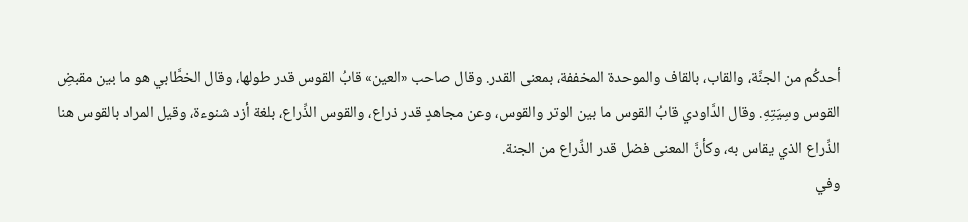أحدكُم من الجنَّة، والقاب، بالقاف والموحدة المخففة، بمعنى القدر. وقال صاحب «العين» قابُ القوس قدر طولها، وقال الخطَّابي هو ما بين مقبضِ القوس وسِيَتِهِ. وقال الدَّاودي قابُ القوس ما بين الوتر والقوس، وعن مجاهدٍ قدر ذراع، والقوس الذِّراع، بلغة أزد شنوءة، وقيل المراد بالقوس هنا الذِّراع الذي يقاس به، وكأنَّ المعنى فضل قدر الذِّراع من الجنة.
وفي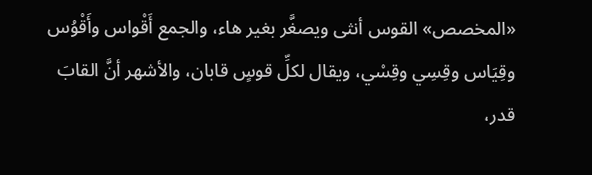«المخصص» القوس أنثى ويصغَّر بغير هاء، والجمع أَقْواس وأَقْوُس وقِيَاس وقِسِي وقِسْي، ويقال لكلِّ قوسٍ قابان، والأشهر أنَّ القابَ قدر،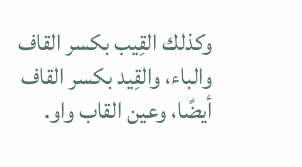وكذلك القِيب بكسر القاف والباء، والقِيد بكسر القاف أيضًا، وعين القاب واو.